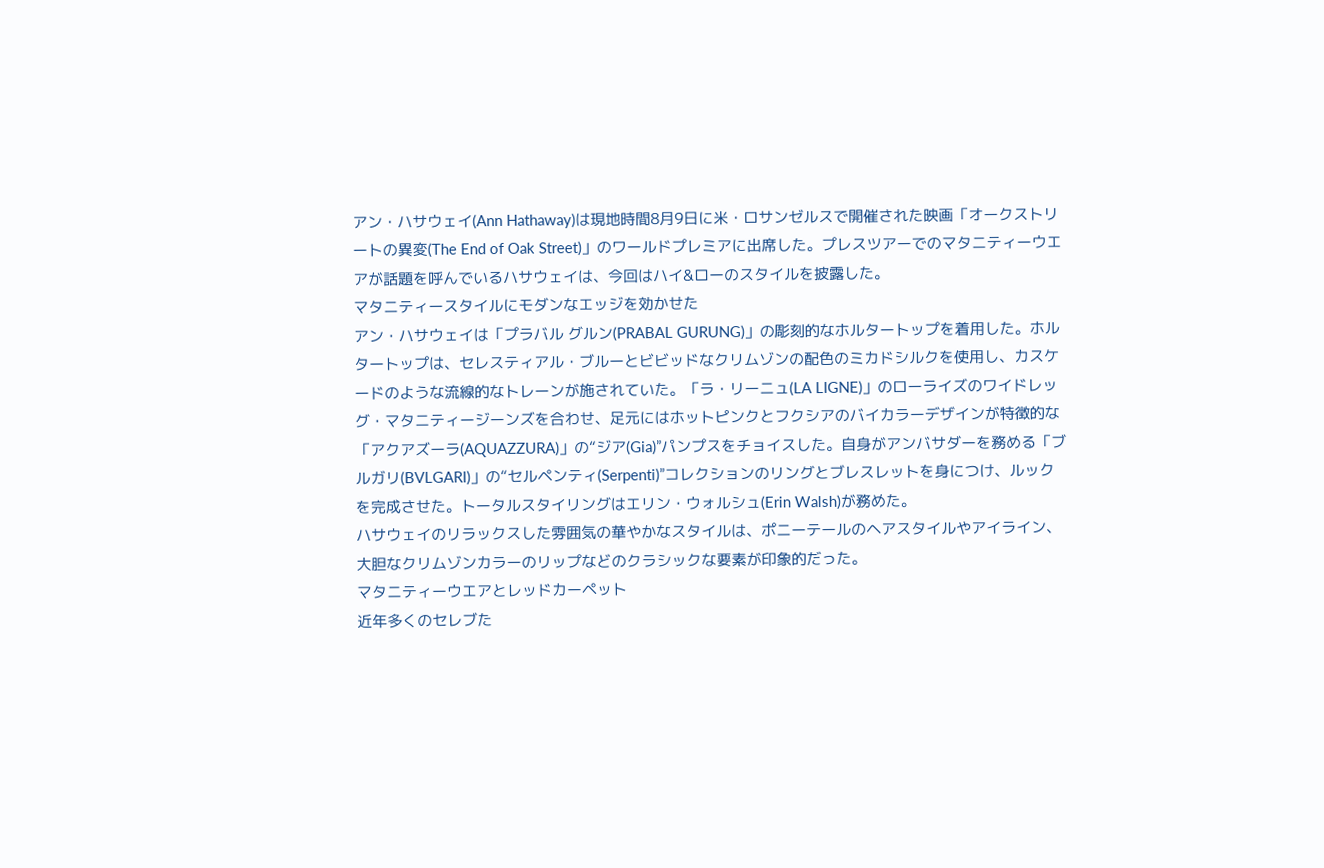アン・ハサウェイ(Ann Hathaway)は現地時間8月9日に米・ロサンゼルスで開催された映画「オークストリートの異変(The End of Oak Street)」のワールドプレミアに出席した。プレスツアーでのマタニティーウエアが話題を呼んでいるハサウェイは、今回はハイ&ローのスタイルを披露した。
マタニティースタイルにモダンなエッジを効かせた
アン・ハサウェイは「プラバル グルン(PRABAL GURUNG)」の彫刻的なホルタートップを着用した。ホルタートップは、セレスティアル・ブルーとビビッドなクリムゾンの配色のミカドシルクを使用し、カスケードのような流線的なトレーンが施されていた。「ラ・リーニュ(LA LIGNE)」のローライズのワイドレッグ・マタニティージーンズを合わせ、足元にはホットピンクとフクシアのバイカラーデザインが特徴的な「アクアズーラ(AQUAZZURA)」の“ジア(Gia)”パンプスをチョイスした。自身がアンバサダーを務める「ブルガリ(BVLGARI)」の“セルペンティ(Serpenti)”コレクションのリングとブレスレットを身につけ、ルックを完成させた。トータルスタイリングはエリン・ウォルシュ(Erin Walsh)が務めた。
ハサウェイのリラックスした雰囲気の華やかなスタイルは、ポニーテールのヘアスタイルやアイライン、大胆なクリムゾンカラーのリップなどのクラシックな要素が印象的だった。
マタニティーウエアとレッドカーペット
近年多くのセレブた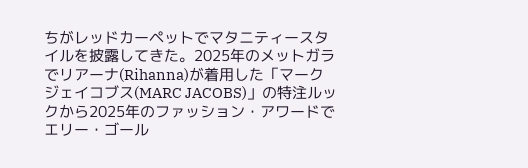ちがレッドカーペットでマタニティースタイルを披露してきた。2025年のメットガラでリアーナ(Rihanna)が着用した「マーク ジェイコブス(MARC JACOBS)」の特注ルックから2025年のファッション・アワードでエリー・ゴール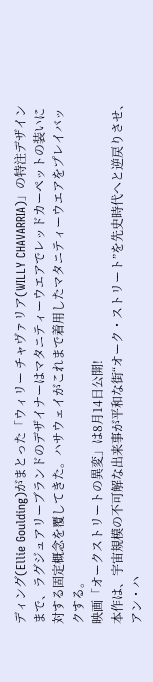ディング(Ellie Goulding)がまとった「ウィリー チャヴァリア(WILLY CHAVARRIA)」の特注デザインまで、ラグジュアリーブランドのデザイナーはマタニティーウエアでレッドカーペットの装いに対する固定概念を覆してきた。ハサウェイがこれまで着用したマタニティーウエアをプレイバックする。
映画「オークストリートの異変」は8月14日公開!
本作は、宇宙規模の不可解な出来事が平和な街“オーク・ストリート”を先史時代へと逆戻りさせ、アン・ハ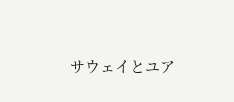サウェイとユア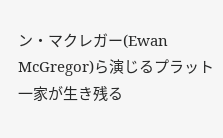ン・マクレガー(Ewan McGregor)ら演じるプラット一家が生き残る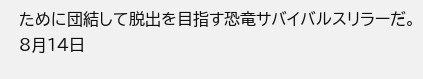ために団結して脱出を目指す恐竜サバイバルスリラーだ。8月14日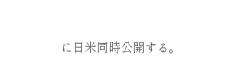に日米同時公開する。